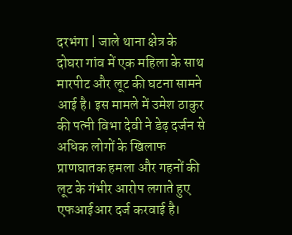दरभंगा | जाले थाना क्षेत्र के दोघरा गांव में एक महिला के साथ मारपीट और लूट की घटना सामने आई है। इस मामले में उमेश ठाकुर की पत्नी विभा देवी ने डेढ़ दर्जन से अधिक लोगों के खिलाफ प्राणघातक हमला और गहनों की लूट के गंभीर आरोप लगाते हुए एफआईआर दर्ज करवाई है।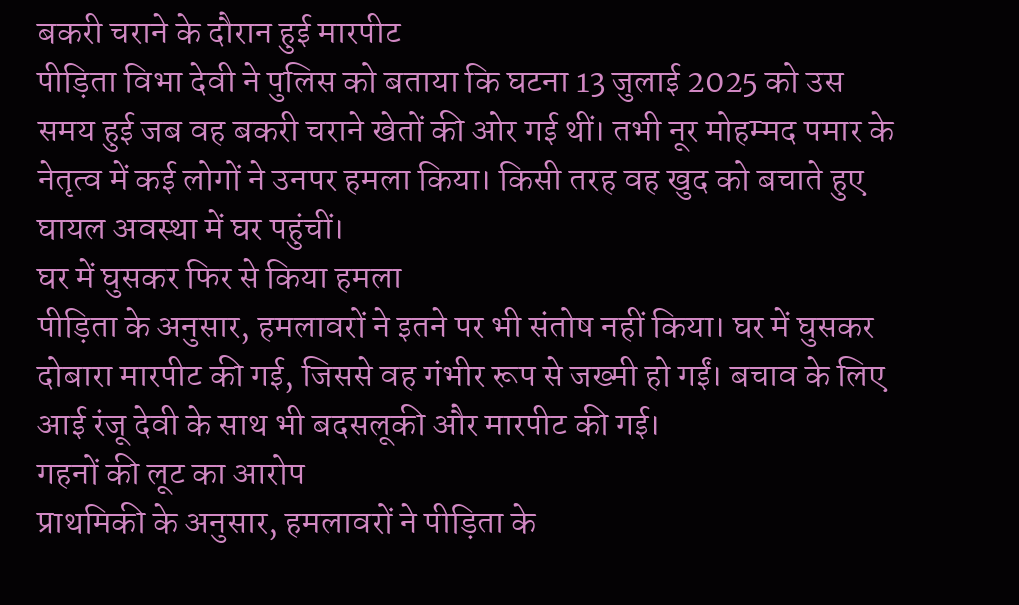बकरी चराने के दौरान हुई मारपीट
पीड़िता विभा देवी ने पुलिस को बताया कि घटना 13 जुलाई 2025 को उस समय हुई जब वह बकरी चराने खेतों की ओर गई थीं। तभी नूर मोहम्मद पमार के नेतृत्व में कई लोगों ने उनपर हमला किया। किसी तरह वह खुद को बचाते हुए घायल अवस्था में घर पहुंचीं।
घर में घुसकर फिर से किया हमला
पीड़िता के अनुसार, हमलावरों ने इतने पर भी संतोष नहीं किया। घर में घुसकर दोबारा मारपीट की गई, जिससे वह गंभीर रूप से जख्मी हो गईं। बचाव के लिए आई रंजू देवी के साथ भी बदसलूकी और मारपीट की गई।
गहनों की लूट का आरोप
प्राथमिकी के अनुसार, हमलावरों ने पीड़िता के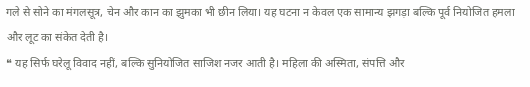गले से सोने का मंगलसूत्र, चेन और कान का झुमका भी छीन लिया। यह घटना न केवल एक सामान्य झगड़ा बल्कि पूर्व नियोजित हमला और लूट का संकेत देती है।
❝ यह सिर्फ घरेलू विवाद नहीं, बल्कि सुनियोजित साजिश नजर आती है। महिला की अस्मिता, संपत्ति और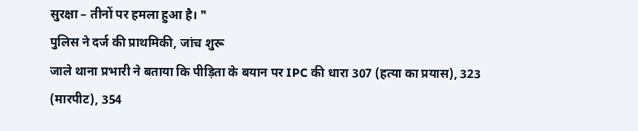सुरक्षा – तीनों पर हमला हुआ है। ❞
पुलिस ने दर्ज की प्राथमिकी, जांच शुरू
जाले थाना प्रभारी ने बताया कि पीड़िता के बयान पर IPC की धारा 307 (हत्या का प्रयास), 323 (मारपीट), 354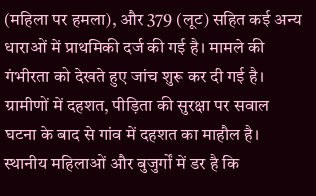(महिला पर हमला), और 379 (लूट) सहित कई अन्य धाराओं में प्राथमिकी दर्ज की गई है। मामले की गंभीरता को देखते हुए जांच शुरू कर दी गई है।
ग्रामीणों में दहशत, पीड़िता की सुरक्षा पर सवाल
घटना के बाद से गांव में दहशत का माहौल है। स्थानीय महिलाओं और बुजुर्गों में डर है कि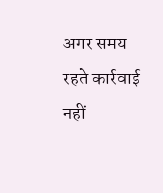अगर समय रहते कार्रवाई नहीं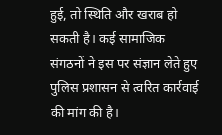हुई, तो स्थिति और खराब हो सकती है। कई सामाजिक संगठनों ने इस पर संज्ञान लेते हुए पुलिस प्रशासन से त्वरित कार्रवाई की मांग की है।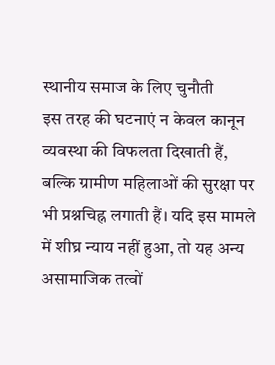स्थानीय समाज के लिए चुनौती
इस तरह की घटनाएं न केवल कानून व्यवस्था की विफलता दिखाती हैं, बल्कि ग्रामीण महिलाओं की सुरक्षा पर भी प्रश्नचिह्न लगाती हैं। यदि इस मामले में शीघ्र न्याय नहीं हुआ, तो यह अन्य असामाजिक तत्वों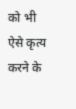को भी ऐसे कृत्य करने के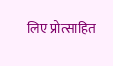लिए प्रोत्साहित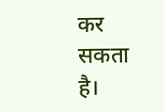कर सकता है।